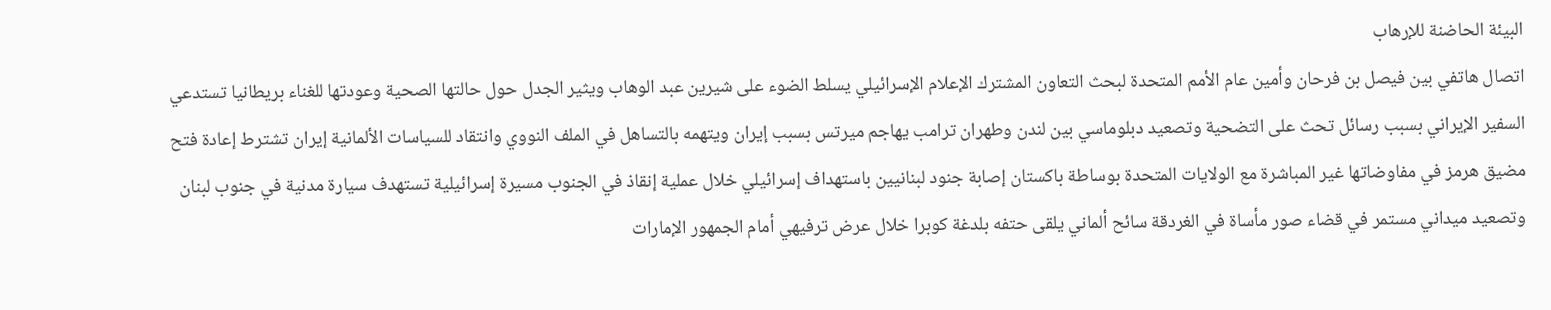البيئة الحاضنة للإرهاب
اتصال هاتفي بين فيصل بن فرحان وأمين عام الأمم المتحدة لبحث التعاون المشترك الإعلام الإسرائيلي يسلط الضوء على شيرين عبد الوهاب ويثير الجدل حول حالتها الصحية وعودتها للغناء بريطانيا تستدعي السفير الإيراني بسبب رسائل تحث على التضحية وتصعيد دبلوماسي بين لندن وطهران ترامب يهاجم ميرتس بسبب إيران ويتهمه بالتساهل في الملف النووي وانتقاد للسياسات الألمانية إيران تشترط إعادة فتح مضيق هرمز في مفاوضاتها غير المباشرة مع الولايات المتحدة بوساطة باكستان إصابة جنود لبنانيين باستهداف إسرائيلي خلال عملية إنقاذ في الجنوب مسيرة إسرائيلية تستهدف سيارة مدنية في جنوب لبنان وتصعيد ميداني مستمر في قضاء صور مأساة في الغردقة سائح ألماني يلقى حتفه بلدغة كوبرا خلال عرض ترفيهي أمام الجمهور الإمارات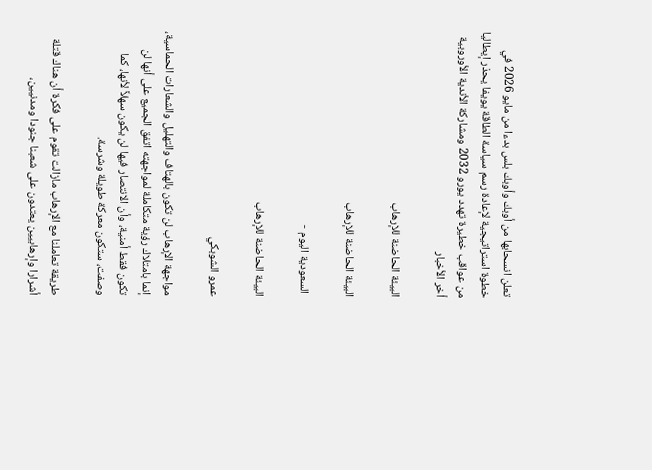تعلن انسحابها من أوبك وأوبك بلس بدءا من مايو 2026 في خطوة استراتيجية لإعادة رسم سياسة الطاقة يويفا يحذر إيطاليا من عواقب خطيرة تهدد يورو 2032 ومشاركة الأندية الأوروبية
أخر الأخبار

البيئة الحاضنة للإرهاب

البيئة الحاضنة للإرهاب

 السعودية اليوم -

البيئة الحاضنة للإرهاب

عمرو الشوبكي

مواجهة الإرهاب لن تكون بالهتاف والتهليل والشعارات الحماسية، إنما بامتلاك رؤية متكاملة لمواجهته اتفق الجميع على أنها لن تكون فقط أمنية، وأن الانتصار فيها لن يكون سهلاً لأنها، كما وصفت، ستكون معركة طويلة وشرسة.

طريقة تعاملنا مع الإرهاب مازالت تقوم على فكرة أن هناك قتلة أشرارا وإرهابيين يعتدون على شعبنا جنودا ومدنيين،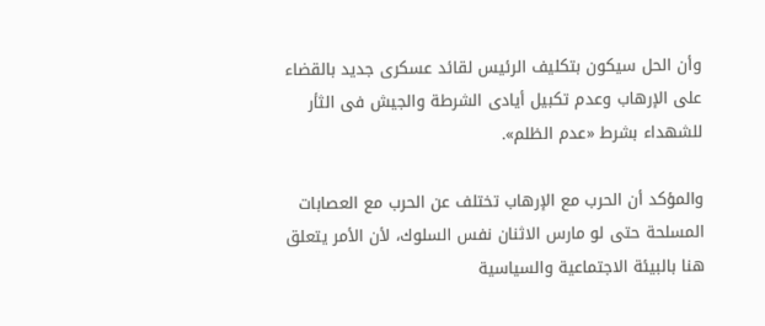وأن الحل سيكون بتكليف الرئيس لقائد عسكرى جديد بالقضاء على الإرهاب وعدم تكبيل أيادى الشرطة والجيش فى الثأر للشهداء بشرط «عدم الظلم».

والمؤكد أن الحرب مع الإرهاب تختلف عن الحرب مع العصابات المسلحة حتى لو مارس الاثنان نفس السلوك، لأن الأمر يتعلق هنا بالبيئة الاجتماعية والسياسية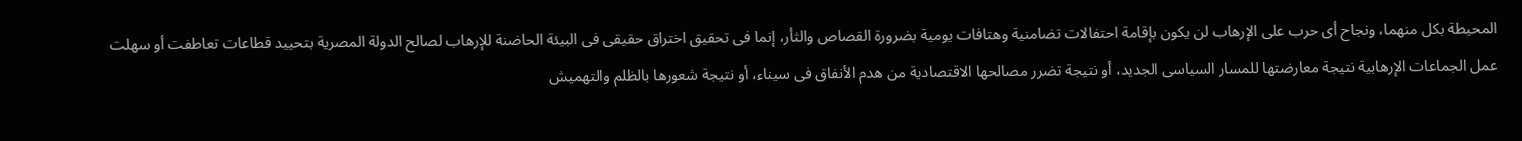المحيطة بكل منهما، ونجاح أى حرب على الإرهاب لن يكون بإقامة احتفالات تضامنية وهتافات يومية بضرورة القصاص والثأر، إنما فى تحقيق اختراق حقيقى فى البيئة الحاضنة للإرهاب لصالح الدولة المصرية بتحييد قطاعات تعاطفت أو سهلت عمل الجماعات الإرهابية نتيجة معارضتها للمسار السياسى الجديد، أو نتيجة تضرر مصالحها الاقتصادية من هدم الأنفاق فى سيناء، أو نتيجة شعورها بالظلم والتهميش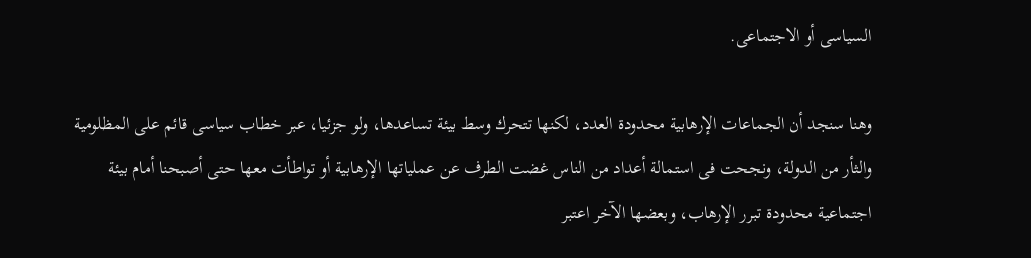السياسى أو الاجتماعى.

وهنا سنجد أن الجماعات الإرهابية محدودة العدد، لكنها تتحرك وسط بيئة تساعدها، ولو جزئيا، عبر خطاب سياسى قائم على المظلومية والثأر من الدولة، ونجحت فى استمالة أعداد من الناس غضت الطرف عن عملياتها الإرهابية أو تواطأت معها حتى أصبحنا أمام بيئة اجتماعية محدودة تبرر الإرهاب، وبعضها الآخر اعتبر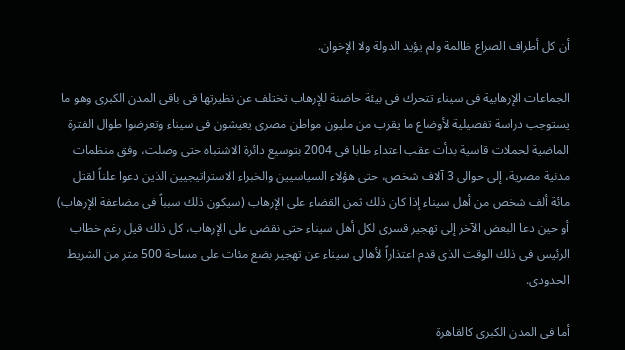أن كل أطراف الصراع ظالمة ولم يؤيد الدولة ولا الإخوان.

الجماعات الإرهابية فى سيناء تتحرك فى بيئة حاضنة للإرهاب تختلف عن نظيرتها فى باقى المدن الكبرى وهو ما يستوجب دراسة تفصيلية لأوضاع ما يقرب من مليون مواطن مصرى يعيشون فى سيناء وتعرضوا طوال الفترة الماضية لحملات قاسية بدأت عقب اعتداء طابا فى 2004 بتوسيع دائرة الاشتباه حتى وصلت، وفق منظمات مدنية مصرية، إلى حوالى 3 آلاف شخص، حتى هؤلاء السياسيين والخبراء الاستراتيجيين الذين دعوا علناً لقتل مائة ألف شخص من أهل سيناء إذا كان ذلك ثمن القضاء على الإرهاب (سيكون ذلك سبباً فى مضاعفة الإرهاب) أو حين دعا البعض الآخر إلى تهجير قسرى لكل أهل سيناء حتى نقضى على الإرهاب، كل ذلك قيل رغم خطاب الرئيس فى ذلك الوقت الذى قدم اعتذاراً لأهالى سيناء عن تهجير بضع مئات على مساحة 500 متر من الشريط الحدودى.

أما فى المدن الكبرى كالقاهرة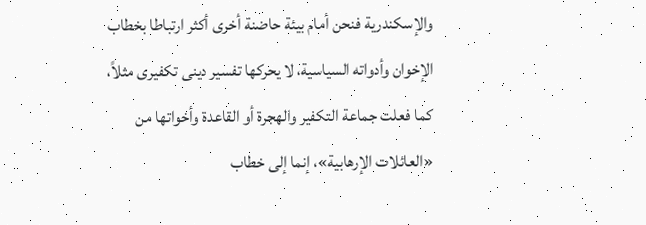والإسكندرية فنحن أمام بيئة حاضنة أخرى أكثر ارتباطا بخطاب الإخوان وأدواته السياسية، لا يحركها تفسير دينى تكفيرى مثلاً، كما فعلت جماعة التكفير والهجرة أو القاعدة وأخواتها من «العائلات الإرهابية»، إنما إلى خطاب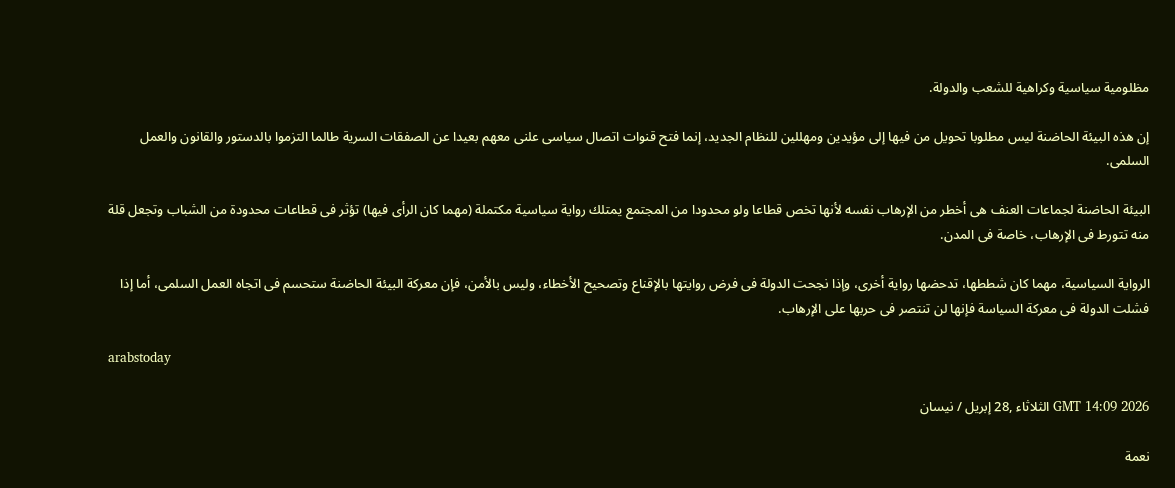مظلومية سياسية وكراهية للشعب والدولة.

إن هذه البيئة الحاضنة ليس مطلوبا تحويل من فيها إلى مؤيدين ومهللين للنظام الجديد، إنما فتح قنوات اتصال سياسى علنى معهم بعيدا عن الصفقات السرية طالما التزموا بالدستور والقانون والعمل السلمى.

البيئة الحاضنة لجماعات العنف هى أخطر من الإرهاب نفسه لأنها تخص قطاعا ولو محدودا من المجتمع يمتلك رواية سياسية مكتملة (مهما كان الرأى فيها) تؤثر فى قطاعات محدودة من الشباب وتجعل قلة منه تتورط فى الإرهاب، خاصة فى المدن.

الرواية السياسية، مهما كان شططها، تدحضها رواية أخرى، وإذا نجحت الدولة فى فرض روايتها بالإقناع وتصحيح الأخطاء، وليس بالأمن، فإن معركة البيئة الحاضنة ستحسم فى اتجاه العمل السلمى، أما إذا فشلت الدولة فى معركة السياسة فإنها لن تنتصر فى حربها على الإرهاب.

arabstoday

GMT 14:09 2026 الثلاثاء ,28 إبريل / نيسان

نعمة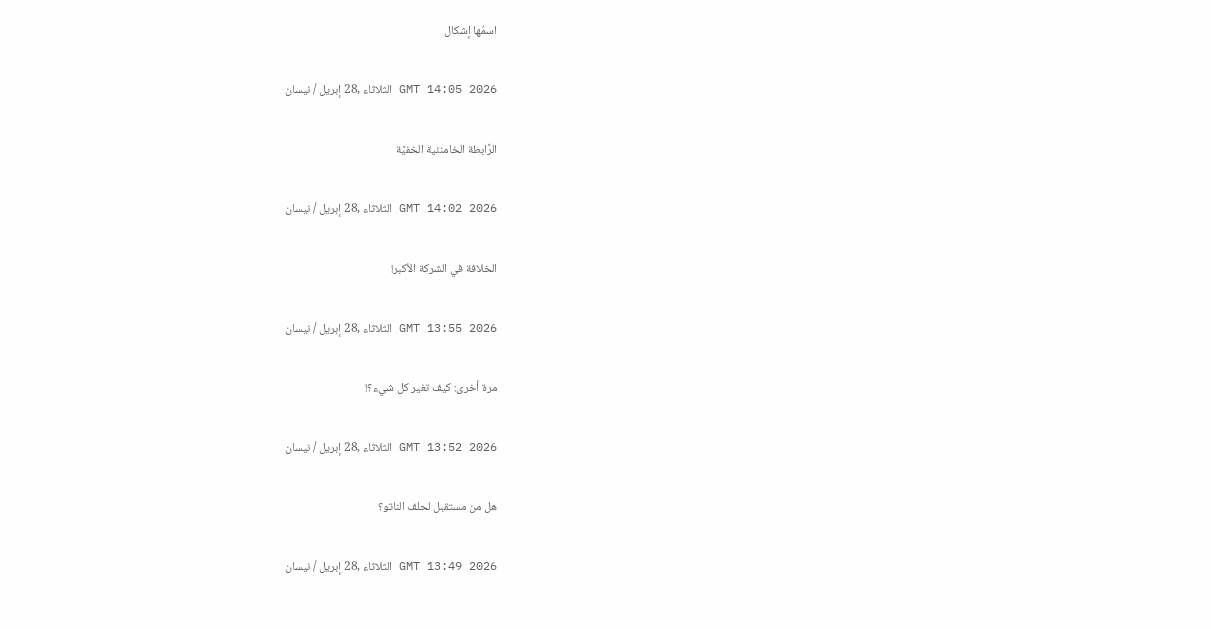اسمُها إشكال

GMT 14:05 2026 الثلاثاء ,28 إبريل / نيسان

الرَّابطة الخامنئية الخفيَّة

GMT 14:02 2026 الثلاثاء ,28 إبريل / نيسان

الخلافة في الشركة الأكبر!

GMT 13:55 2026 الثلاثاء ,28 إبريل / نيسان

مرة أخرى: كيف تغير كل شيء؟!

GMT 13:52 2026 الثلاثاء ,28 إبريل / نيسان

هل من مستقبل لحلف الناتو؟

GMT 13:49 2026 الثلاثاء ,28 إبريل / نيسان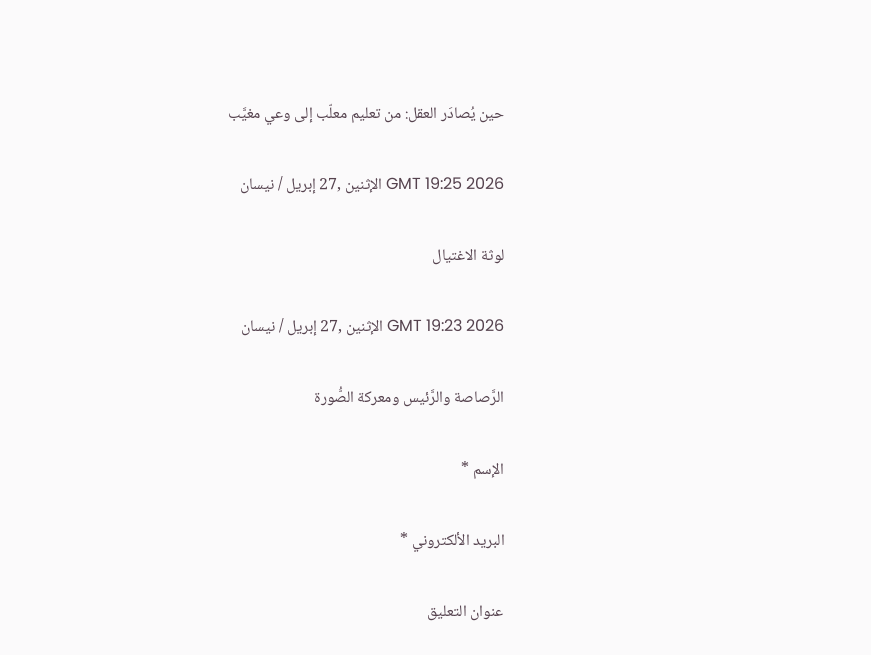حين يُصادَر العقل: من تعليم معلّب إلى وعي مغيَّب

GMT 19:25 2026 الإثنين ,27 إبريل / نيسان

لوثة الاغتيال

GMT 19:23 2026 الإثنين ,27 إبريل / نيسان

الرَّصاصة والرَّئيس ومعركة الصُّورة

الإسم *

البريد الألكتروني *

عنوان التعليق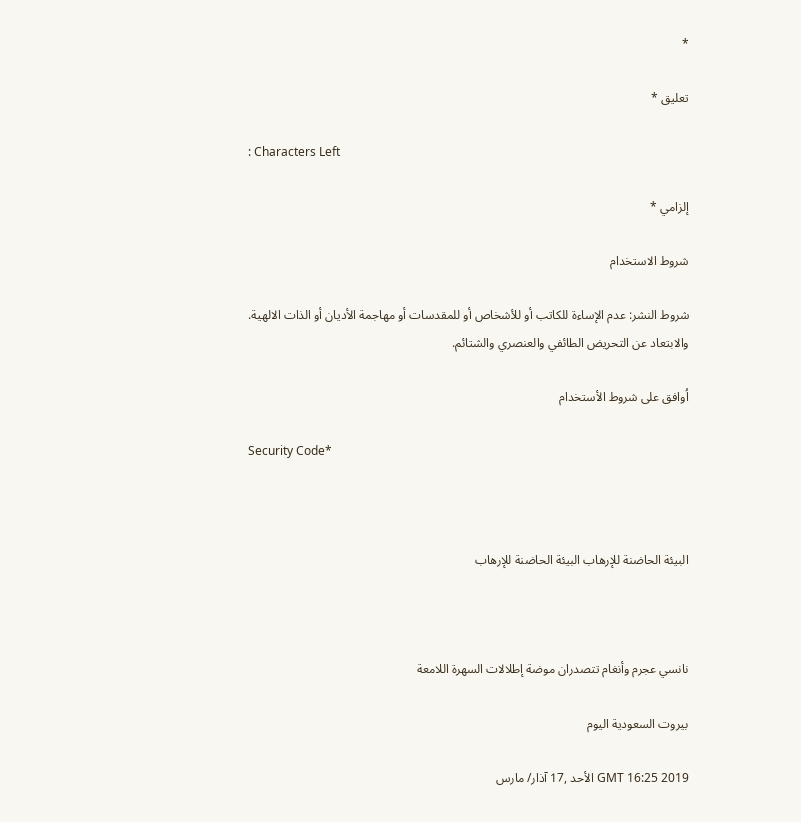*

تعليق *

: Characters Left

إلزامي *

شروط الاستخدام

شروط النشر: عدم الإساءة للكاتب أو للأشخاص أو للمقدسات أو مهاجمة الأديان أو الذات الالهية. والابتعاد عن التحريض الطائفي والعنصري والشتائم.

اُوافق على شروط الأستخدام

Security Code*



البيئة الحاضنة للإرهاب البيئة الحاضنة للإرهاب



نانسي عجرم وأنغام تتصدران موضة إطلالات السهرة اللامعة

بيروت السعودية اليوم

GMT 16:25 2019 الأحد ,17 آذار/ مارس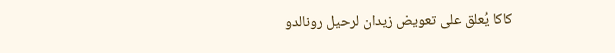كاكا يُعلق على تعويض زيدان لرحيل رونالدو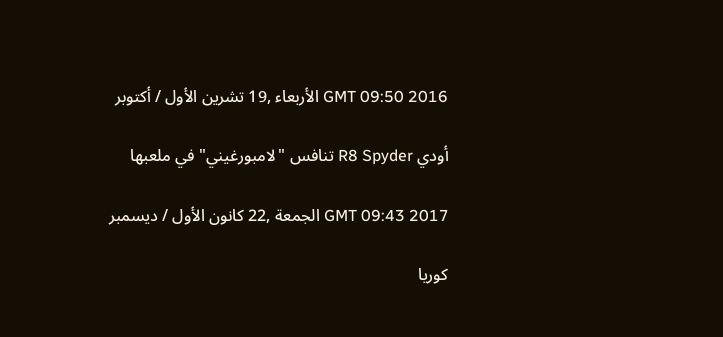GMT 09:50 2016 الأربعاء ,19 تشرين الأول / أكتوبر

أودي R8 Spyder تنافس "لامبورغيني" في ملعبها

GMT 09:43 2017 الجمعة ,22 كانون الأول / ديسمبر

كوريا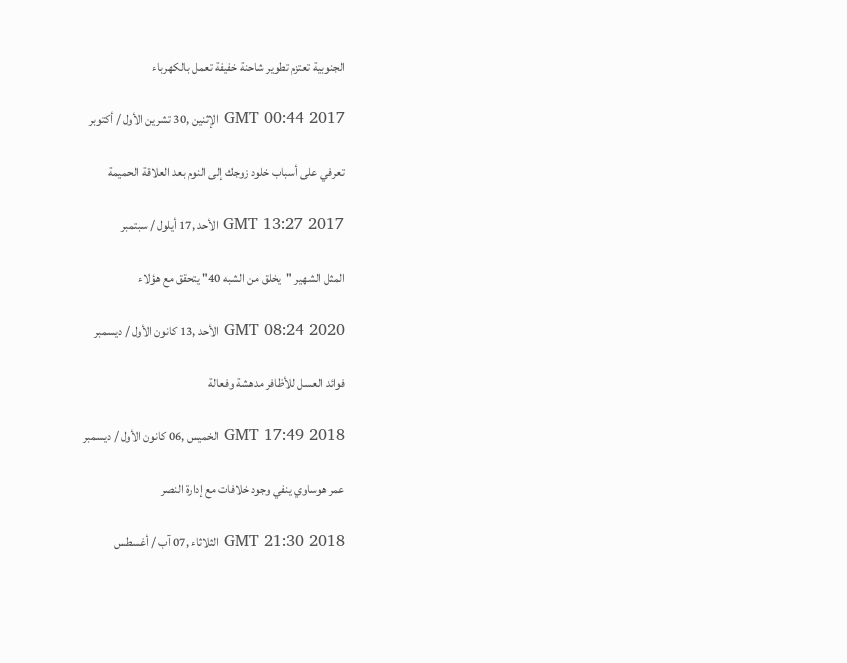الجنوبية تعتزم تطوير شاحنة خفيفة تعمل بالكهرباء

GMT 00:44 2017 الإثنين ,30 تشرين الأول / أكتوبر

تعرفي على أسباب خلود زوجك إلى النوم بعد العلاقة الحميمة

GMT 13:27 2017 الأحد ,17 أيلول / سبتمبر

المثل الشهير "يخلق من الشبه 40" يتحقق مع هؤلاء

GMT 08:24 2020 الأحد ,13 كانون الأول / ديسمبر

فوائد العسل للأظافر مدهشة وفعالة

GMT 17:49 2018 الخميس ,06 كانون الأول / ديسمبر

عمر هوساوي ينفي وجود خلافات مع إدارة النصر

GMT 21:30 2018 الثلاثاء ,07 آب / أغسطس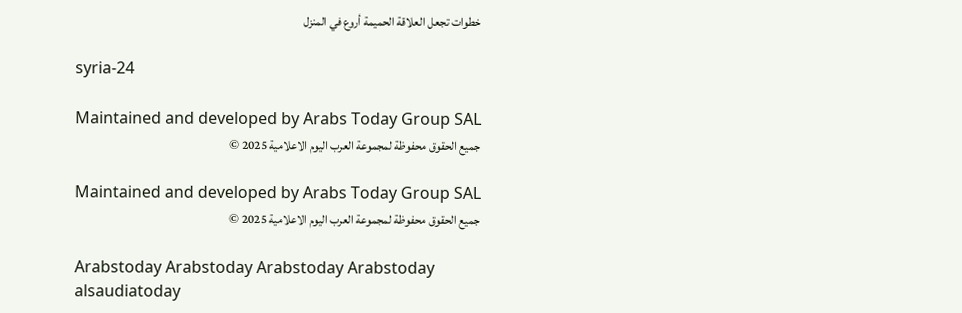خطوات تجعل العلاقة الحميمة أروع في المنزل

syria-24

Maintained and developed by Arabs Today Group SAL
جميع الحقوق محفوظة لمجموعة العرب اليوم الاعلامية 2025 ©

Maintained and developed by Arabs Today Group SAL
جميع الحقوق محفوظة لمجموعة العرب اليوم الاعلامية 2025 ©

Arabstoday Arabstoday Arabstoday Arabstoday
alsaudiatoday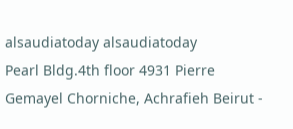alsaudiatoday alsaudiatoday
Pearl Bldg.4th floor 4931 Pierre Gemayel Chorniche, Achrafieh Beirut -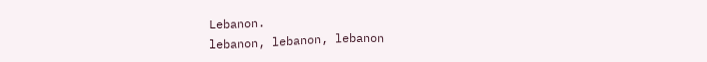Lebanon.
lebanon, lebanon, lebanon